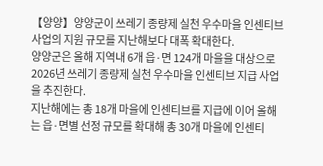【양양】양양군이 쓰레기 종량제 실천 우수마을 인센티브 사업의 지원 규모를 지난해보다 대폭 확대한다.
양양군은 올해 지역내 6개 읍·면 124개 마을을 대상으로 2026년 쓰레기 종량제 실천 우수마을 인센티브 지급 사업을 추진한다.
지난해에는 총 18개 마을에 인센티브를 지급에 이어 올해는 읍·면별 선정 규모를 확대해 총 30개 마을에 인센티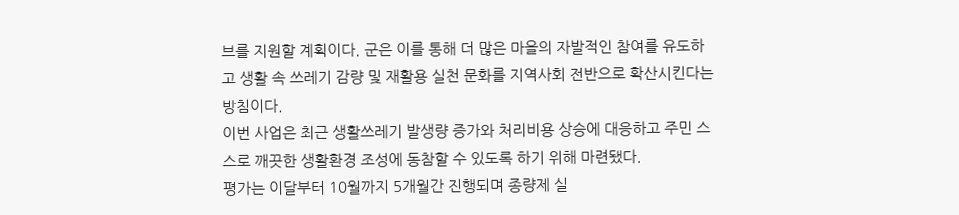브를 지원할 계획이다. 군은 이를 통해 더 많은 마을의 자발적인 참여를 유도하고 생활 속 쓰레기 감량 및 재활용 실천 문화를 지역사회 전반으로 확산시킨다는 방침이다.
이번 사업은 최근 생활쓰레기 발생량 증가와 처리비용 상승에 대응하고 주민 스스로 깨끗한 생활환경 조성에 동참할 수 있도록 하기 위해 마련됐다.
평가는 이달부터 10월까지 5개월간 진행되며 종량제 실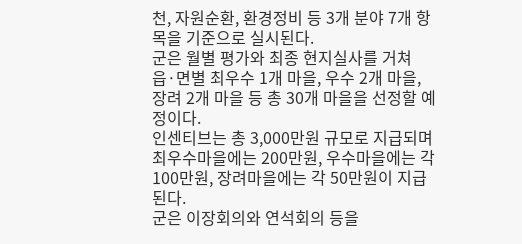천, 자원순환, 환경정비 등 3개 분야 7개 항목을 기준으로 실시된다.
군은 월별 평가와 최종 현지실사를 거쳐 읍·면별 최우수 1개 마을, 우수 2개 마을, 장려 2개 마을 등 총 30개 마을을 선정할 예정이다.
인센티브는 총 3,000만원 규모로 지급되며 최우수마을에는 200만원, 우수마을에는 각 100만원, 장려마을에는 각 50만원이 지급된다.
군은 이장회의와 연석회의 등을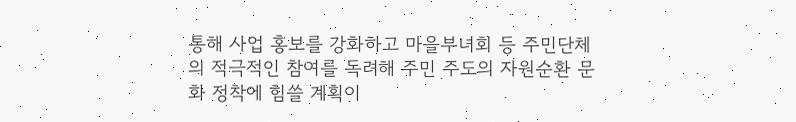통해 사업 홍보를 강화하고 마을부녀회 등 주민단체의 적극적인 참여를 독려해 주민 주도의 자원순환 문화 정착에 힘쓸 계획이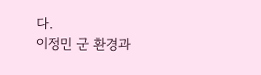다.
이정민 군 환경과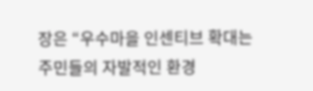장은 “우수마을 인센티브 확대는 주민들의 자발적인 환경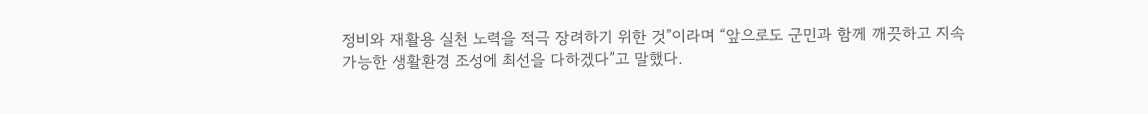정비와 재활용 실천 노력을 적극 장려하기 위한 것”이라며 “앞으로도 군민과 함께 깨끗하고 지속가능한 생활환경 조성에 최선을 다하겠다”고 말했다.